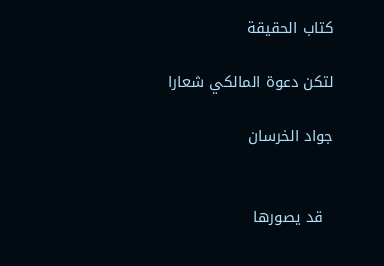كتاب الحقيقة

لتكن دعوة المالكي شعارا

جواد الخرسان


  قد يصورها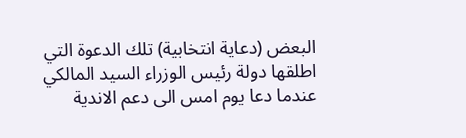البعض (دعاية انتخابية) تلك الدعوة التي اطلقها دولة رئيس الوزراء السيد المالكي عندما دعا يوم امس الى دعم الاندية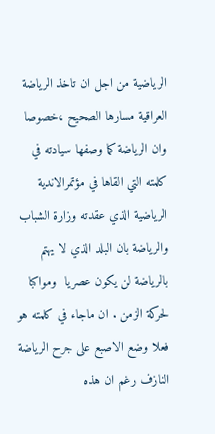الرياضية من اجل ان تاخذ الرياضة العراقية مسارها الصحيح ،خصوصا وان الرياضة كما وصفها سيادته في كلمته التي القاها في مؤتمرالاندية الرياضية الذي عقدته وزارة الشباب والرياضة بان البلد الذي لا يهتم بالرياضة لن يكون عصريا  ومواكبا لحركة الزمن . ان ماجاء في كلمته هو فعلا وضع الاصبع على جرح الرياضة النازف رغم ان هذه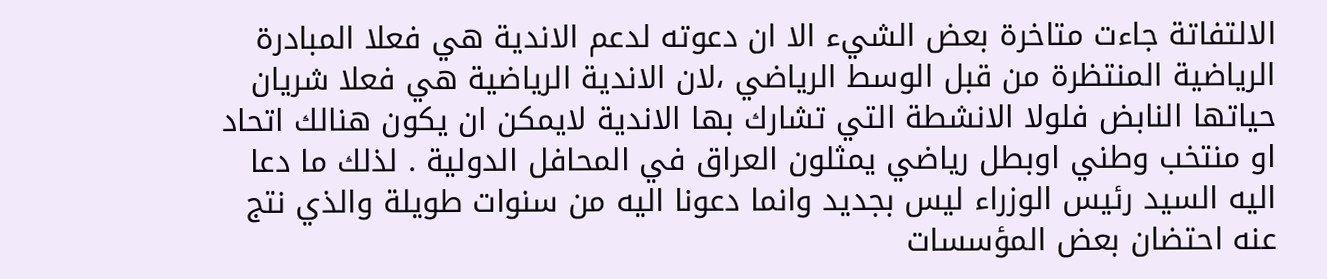الالتفاتة جاءت متاخرة بعض الشيء الا ان دعوته لدعم الاندية هي فعلا المبادرة الرياضية المنتظرة من قبل الوسط الرياضي ،لان الاندية الرياضية هي فعلا شريان حياتها النابض فلولا الانشطة التي تشارك بها الاندية لايمكن ان يكون هنالك اتحاد او منتخب وطني اوبطل رياضي يمثلون العراق في المحافل الدولية . لذلك ما دعا اليه السيد رئيس الوزراء ليس بجديد وانما دعونا اليه من سنوات طويلة والذي نتج عنه احتضان بعض المؤسسات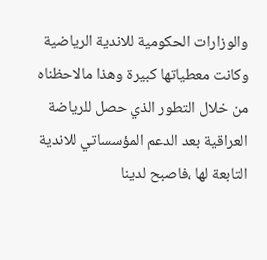والوزارات الحكومية للاندية الرياضية وكانت معطياتها كبيرة وهذا مالاحظناه من خلال التطور الذي حصل للرياضة العراقية بعد الدعم المؤسساتي للاندية التابعة لها ،فاصبح لدينا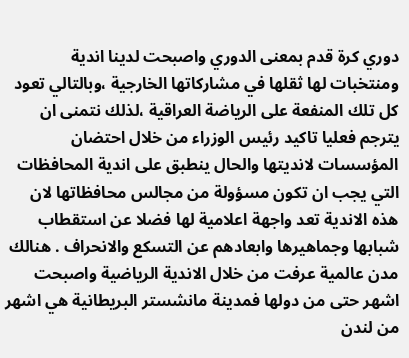دوري كرة قدم بمعنى الدوري واصبحت لدينا اندية ومنتخبات لها ثقلها في مشاركاتها الخارجية ،وبالتالي تعود كل تلك المنفعة على الرياضة العراقية ،لذلك نتمنى ان يترجم فعليا تاكيد رئيس الوزراء من خلال احتضان المؤسسات لانديتها والحال ينطبق على اندية المحافظات التي يجب ان تكون مسؤولة من مجالس محافظاتها لان هذه الاندية تعد واجهة اعلامية لها فضلا عن استقطاب شبابها وجماهيرها وابعادهم عن التسكع والانحراف . هنالك مدن عالمية عرفت من خلال الاندية الرياضية واصبحت اشهر حتى من دولها فمدينة مانشستر البريطانية هي اشهر من لندن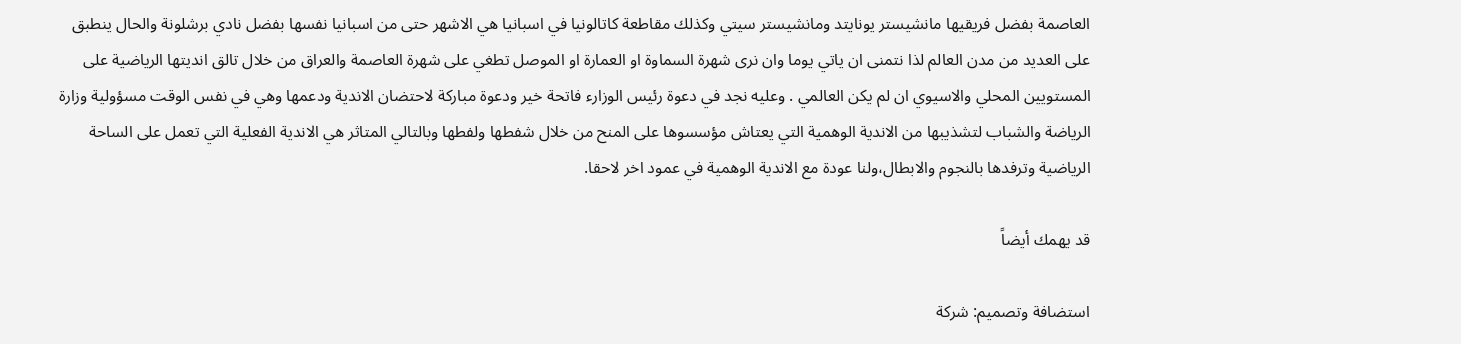العاصمة بفضل فريقيها مانشيستر يونايتد ومانشيستر سيتي وكذلك مقاطعة كاتالونيا في اسبانيا هي الاشهر حتى من اسبانيا نفسها بفضل نادي برشلونة والحال ينطبق على العديد من مدن العالم لذا نتمنى ان ياتي يوما وان نرى شهرة السماوة او العمارة او الموصل تطغي على شهرة العاصمة والعراق من خلال تالق انديتها الرياضية على المستويين المحلي والاسيوي ان لم يكن العالمي . وعليه نجد في دعوة رئيس الوزارء فاتحة خير ودعوة مباركة لاحتضان الاندية ودعمها وهي في نفس الوقت مسؤولية وزارة الرياضة والشباب لتشذيبها من الاندية الوهمية التي يعتاش مؤسسوها على المنح من خلال شفطها ولفطها وبالتالي المتاثر هي الاندية الفعلية التي تعمل على الساحة الرياضية وترفدها بالنجوم والابطال،ولنا عودة مع الاندية الوهمية في عمود اخر لاحقا.

قد يهمك أيضاً

استضافة وتصميم: شركة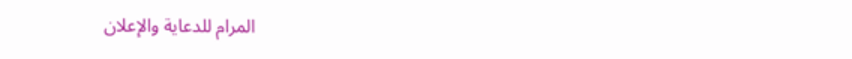المرام للدعاية والإعلان